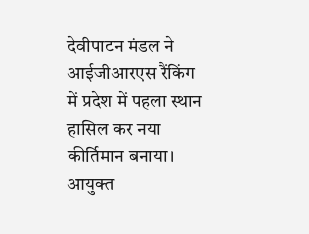देवीपाटन मंडल ने आईजीआरएस रैंकिंग में प्रदेश में पहला स्थान हासिल कर नया कीर्तिमान बनाया। आयुक्त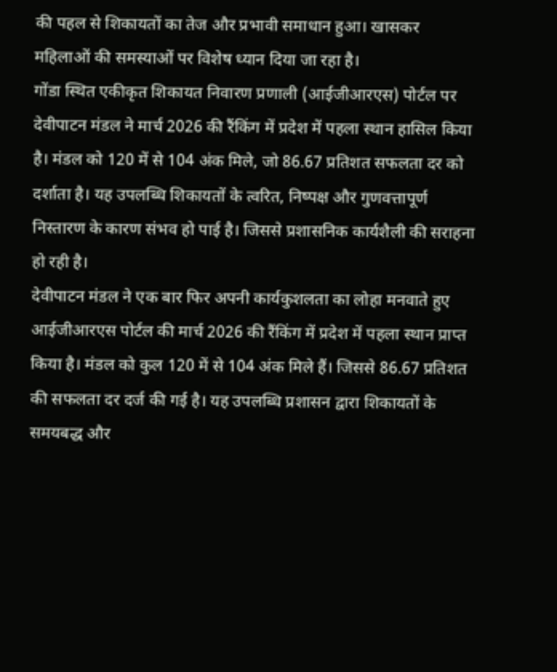की पहल से शिकायतों का तेज और प्रभावी समाधान हुआ। खासकर महिलाओं की समस्याओं पर विशेष ध्यान दिया जा रहा है।
गोंडा स्थित एकीकृत शिकायत निवारण प्रणाली (आईजीआरएस) पोर्टल पर देवीपाटन मंडल ने मार्च 2026 की रैंकिंग में प्रदेश में पहला स्थान हासिल किया है। मंडल को 120 में से 104 अंक मिले, जो 86.67 प्रतिशत सफलता दर को दर्शाता है। यह उपलब्धि शिकायतों के त्वरित, निष्पक्ष और गुणवत्तापूर्ण निस्तारण के कारण संभव हो पाई है। जिससे प्रशासनिक कार्यशैली की सराहना हो रही है।
देवीपाटन मंडल ने एक बार फिर अपनी कार्यकुशलता का लोहा मनवाते हुए आईजीआरएस पोर्टल की मार्च 2026 की रैंकिंग में प्रदेश में पहला स्थान प्राप्त किया है। मंडल को कुल 120 में से 104 अंक मिले हैं। जिससे 86.67 प्रतिशत की सफलता दर दर्ज की गई है। यह उपलब्धि प्रशासन द्वारा शिकायतों के समयबद्ध और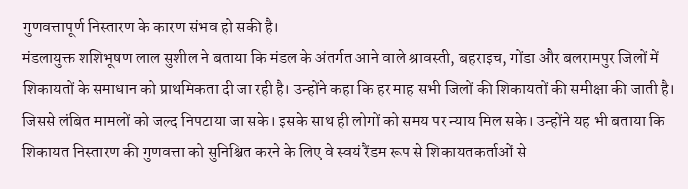गुणवत्तापूर्ण निस्तारण के कारण संभव हो सकी है।
मंडलायुक्त शशिभूषण लाल सुशील ने बताया कि मंडल के अंतर्गत आने वाले श्रावस्ती, बहराइच, गोंडा और बलरामपुर जिलों में शिकायतों के समाधान को प्राथमिकता दी जा रही है। उन्होंने कहा कि हर माह सभी जिलों की शिकायतों की समीक्षा की जाती है। जिससे लंबित मामलों को जल्द निपटाया जा सके। इसके साथ ही लोगों को समय पर न्याय मिल सके। उन्होंने यह भी बताया कि शिकायत निस्तारण की गुणवत्ता को सुनिश्चित करने के लिए वे स्वयं रैंडम रूप से शिकायतकर्ताओं से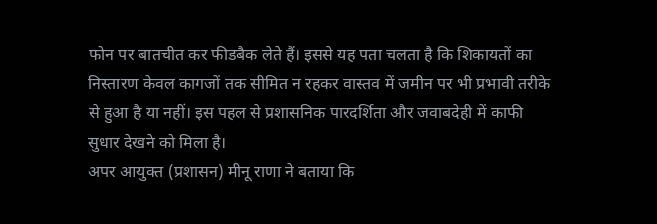फोन पर बातचीत कर फीडबैक लेते हैं। इससे यह पता चलता है कि शिकायतों का निस्तारण केवल कागजों तक सीमित न रहकर वास्तव में जमीन पर भी प्रभावी तरीके से हुआ है या नहीं। इस पहल से प्रशासनिक पारदर्शिता और जवाबदेही में काफी सुधार देखने को मिला है।
अपर आयुक्त (प्रशासन) मीनू राणा ने बताया कि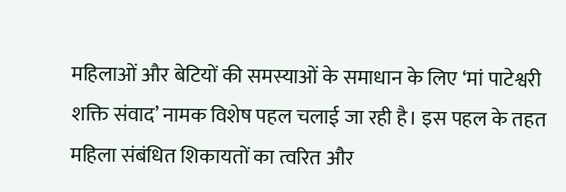महिलाओं और बेटियों की समस्याओं के समाधान के लिए ‘मां पाटेश्वरी शक्ति संवाद’ नामक विशेष पहल चलाई जा रही है। इस पहल के तहत महिला संबंधित शिकायतों का त्वरित और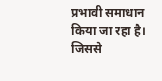प्रभावी समाधान किया जा रहा है। जिससे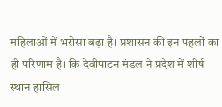महिलाओं में भरोसा बढ़ा है। प्रशासन की इन पहलों का ही परिणाम है। कि देवीपाटन मंडल ने प्रदेश में शीर्ष स्थान हासिल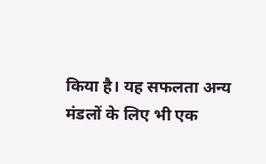किया है। यह सफलता अन्य मंडलों के लिए भी एक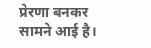प्रेरणा बनकर सामने आई है।